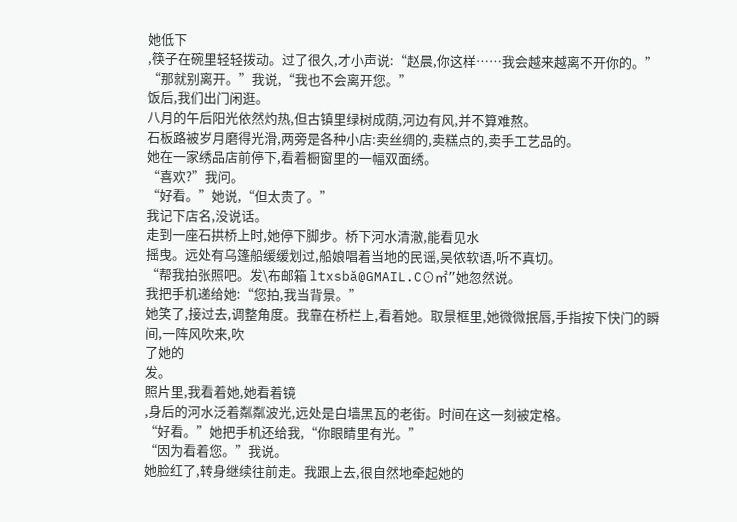她低下
,筷子在碗里轻轻拨动。过了很久,才小声说:“赵晨,你这样……我会越来越离不开你的。”
“那就别离开。”我说,“我也不会离开您。”
饭后,我们出门闲逛。
八月的午后阳光依然灼热,但古镇里绿树成荫,河边有风,并不算难熬。
石板路被岁月磨得光滑,两旁是各种小店:卖丝绸的,卖糕点的,卖手工艺品的。
她在一家绣品店前停下,看着橱窗里的一幅双面绣。
“喜欢?”我问。
“好看。”她说,“但太贵了。”
我记下店名,没说话。
走到一座石拱桥上时,她停下脚步。桥下河水清澈,能看见水
摇曳。远处有乌篷船缓缓划过,船娘唱着当地的民谣,吴侬软语,听不真切。
“帮我拍张照吧。发\布邮箱 ltxsbǎ@GMAIL.C⊙㎡”她忽然说。
我把手机递给她:“您拍,我当背景。”
她笑了,接过去,调整角度。我靠在桥栏上,看着她。取景框里,她微微抿唇,手指按下快门的瞬间,一阵风吹来,吹
了她的
发。
照片里,我看着她,她看着镜
,身后的河水泛着粼粼波光,远处是白墙黑瓦的老街。时间在这一刻被定格。
“好看。”她把手机还给我,“你眼睛里有光。”
“因为看着您。”我说。
她脸红了,转身继续往前走。我跟上去,很自然地牵起她的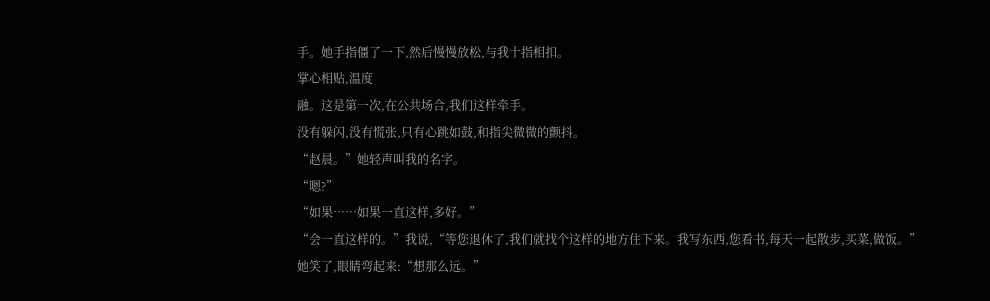手。她手指僵了一下,然后慢慢放松,与我十指相扣。
掌心相贴,温度
融。这是第一次,在公共场合,我们这样牵手。
没有躲闪,没有慌张,只有心跳如鼓,和指尖微微的颤抖。
“赵晨。”她轻声叫我的名字。
“嗯?”
“如果……如果一直这样,多好。”
“会一直这样的。”我说,“等您退休了,我们就找个这样的地方住下来。我写东西,您看书,每天一起散步,买菜,做饭。”
她笑了,眼睛弯起来:“想那么远。”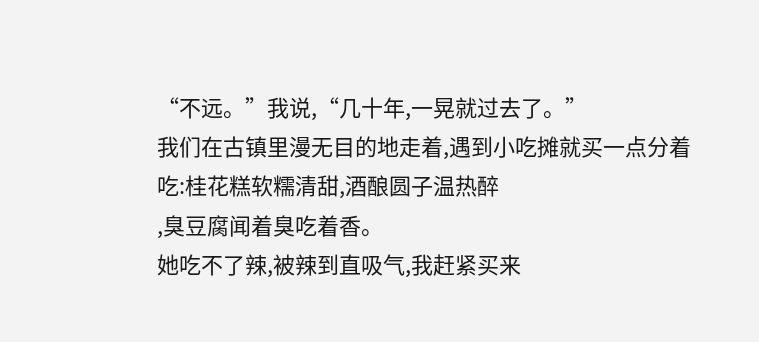“不远。”我说,“几十年,一晃就过去了。”
我们在古镇里漫无目的地走着,遇到小吃摊就买一点分着吃:桂花糕软糯清甜,酒酿圆子温热醉
,臭豆腐闻着臭吃着香。
她吃不了辣,被辣到直吸气,我赶紧买来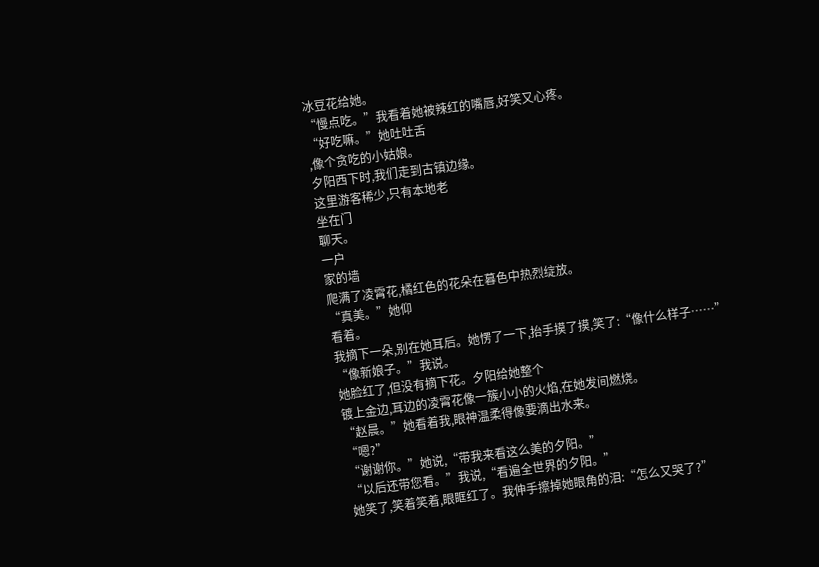冰豆花给她。
“慢点吃。”我看着她被辣红的嘴唇,好笑又心疼。
“好吃嘛。”她吐吐舌
,像个贪吃的小姑娘。
夕阳西下时,我们走到古镇边缘。
这里游客稀少,只有本地老
坐在门
聊天。
一户
家的墙
爬满了凌霄花,橘红色的花朵在暮色中热烈绽放。
“真美。”她仰
看着。
我摘下一朵,别在她耳后。她愣了一下,抬手摸了摸,笑了:“像什么样子……”
“像新娘子。”我说。
她脸红了,但没有摘下花。夕阳给她整个
镀上金边,耳边的凌霄花像一簇小小的火焰,在她发间燃烧。
“赵晨。”她看着我,眼神温柔得像要滴出水来。
“嗯?”
“谢谢你。”她说,“带我来看这么美的夕阳。”
“以后还带您看。”我说,“看遍全世界的夕阳。”
她笑了,笑着笑着,眼眶红了。我伸手擦掉她眼角的泪:“怎么又哭了?”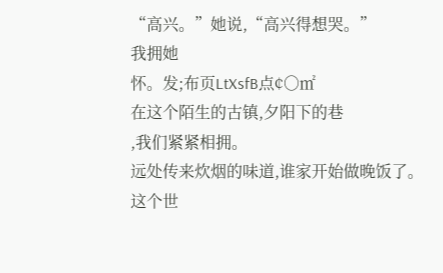“高兴。”她说,“高兴得想哭。”
我拥她
怀。发;布页LtXsfB点¢○㎡
在这个陌生的古镇,夕阳下的巷
,我们紧紧相拥。
远处传来炊烟的味道,谁家开始做晚饭了。
这个世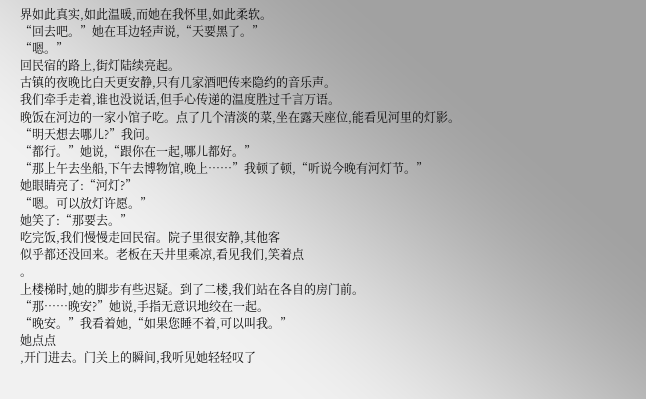界如此真实,如此温暖,而她在我怀里,如此柔软。
“回去吧。”她在耳边轻声说,“天要黑了。”
“嗯。”
回民宿的路上,街灯陆续亮起。
古镇的夜晚比白天更安静,只有几家酒吧传来隐约的音乐声。
我们牵手走着,谁也没说话,但手心传递的温度胜过千言万语。
晚饭在河边的一家小馆子吃。点了几个清淡的菜,坐在露天座位,能看见河里的灯影。
“明天想去哪儿?”我问。
“都行。”她说,“跟你在一起,哪儿都好。”
“那上午去坐船,下午去博物馆,晚上……”我顿了顿,“听说今晚有河灯节。”
她眼睛亮了:“河灯?”
“嗯。可以放灯许愿。”
她笑了:“那要去。”
吃完饭,我们慢慢走回民宿。院子里很安静,其他客
似乎都还没回来。老板在天井里乘凉,看见我们,笑着点
。
上楼梯时,她的脚步有些迟疑。到了二楼,我们站在各自的房门前。
“那……晚安?”她说,手指无意识地绞在一起。
“晚安。”我看着她,“如果您睡不着,可以叫我。”
她点点
,开门进去。门关上的瞬间,我听见她轻轻叹了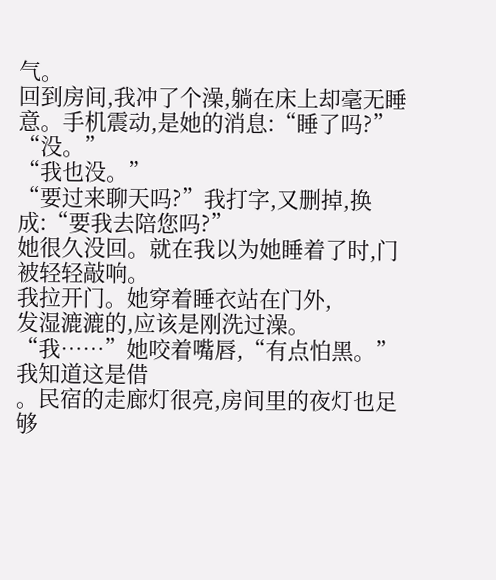气。
回到房间,我冲了个澡,躺在床上却毫无睡意。手机震动,是她的消息:“睡了吗?”
“没。”
“我也没。”
“要过来聊天吗?”我打字,又删掉,换成:“要我去陪您吗?”
她很久没回。就在我以为她睡着了时,门被轻轻敲响。
我拉开门。她穿着睡衣站在门外,
发湿漉漉的,应该是刚洗过澡。
“我……”她咬着嘴唇,“有点怕黑。”
我知道这是借
。民宿的走廊灯很亮,房间里的夜灯也足够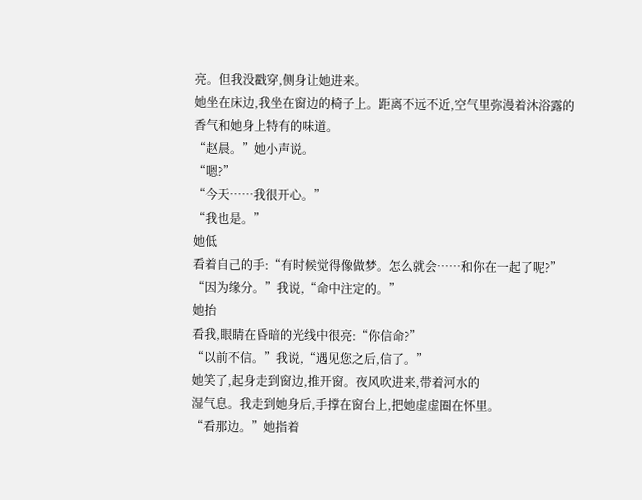亮。但我没戳穿,侧身让她进来。
她坐在床边,我坐在窗边的椅子上。距离不远不近,空气里弥漫着沐浴露的香气和她身上特有的味道。
“赵晨。”她小声说。
“嗯?”
“今天……我很开心。”
“我也是。”
她低
看着自己的手:“有时候觉得像做梦。怎么就会……和你在一起了呢?”
“因为缘分。”我说,“命中注定的。”
她抬
看我,眼睛在昏暗的光线中很亮:“你信命?”
“以前不信。”我说,“遇见您之后,信了。”
她笑了,起身走到窗边,推开窗。夜风吹进来,带着河水的
湿气息。我走到她身后,手撑在窗台上,把她虚虚圈在怀里。
“看那边。”她指着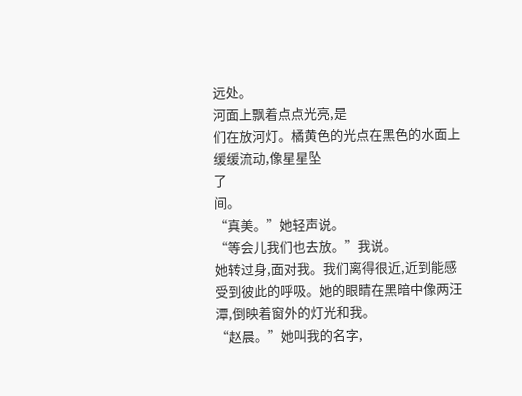远处。
河面上飘着点点光亮,是
们在放河灯。橘黄色的光点在黑色的水面上缓缓流动,像星星坠
了
间。
“真美。”她轻声说。
“等会儿我们也去放。”我说。
她转过身,面对我。我们离得很近,近到能感受到彼此的呼吸。她的眼睛在黑暗中像两汪
潭,倒映着窗外的灯光和我。
“赵晨。”她叫我的名字,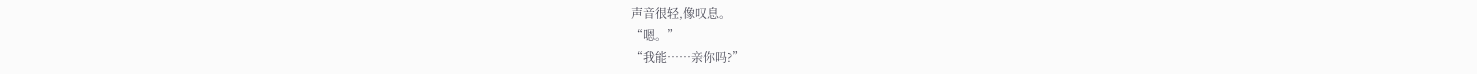声音很轻,像叹息。
“嗯。”
“我能……亲你吗?”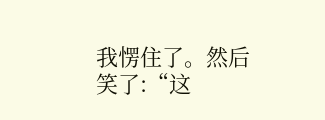我愣住了。然后笑了:“这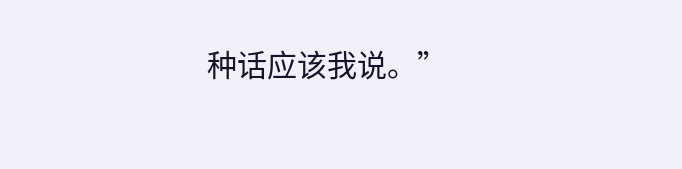种话应该我说。”